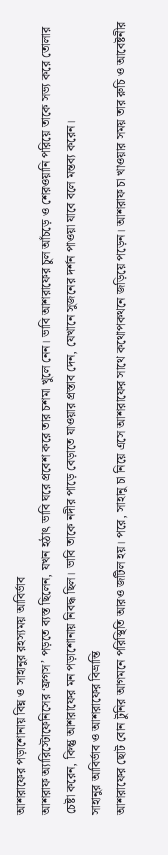আশরাফের পড়াশোনায় বিঘ্ন ও সাহানুর রহস্যময় আবির্ভাব
আশরাফ অ্যারিস্টোফেনিসের ‘ফ্রগস’ পড়তে ব্যস্ত ছিলেন, যখন হঠাৎ ভাবি ঘরে প্রবেশ করে তার চশমা খুলে নেন। ভাবি আশরাফের চুল আঁচড়ে ও শেরওয়ানি পরিয়ে তাকে সভ্য করে তোলার চেষ্টা করেন, কিন্তু আশরাফের মন পড়াশোনায় নিবদ্ধ ছিল। ভাবি তাকে নদীর পাড়ে বেড়াতে যাওয়ার প্রস্তাব দেন, যেখানে সুজনের দর্শন পাওয়া যাবে বলে মন্তব্য করেন।
সাহানুর আবির্ভাব ও আশরাফের বিভ্রান্তি
আশরাফের ছোট বোন টুনির আগমনে পরিস্থিতি আরও জটিল হয়। পরে, সাহানু চা নিয়ে এসে আশরাফের সাথে কথোপকথনে জড়িয়ে পড়েন। আশরাফ চা খাওয়ার সময় তার রুচি ও আবেষ্টনীর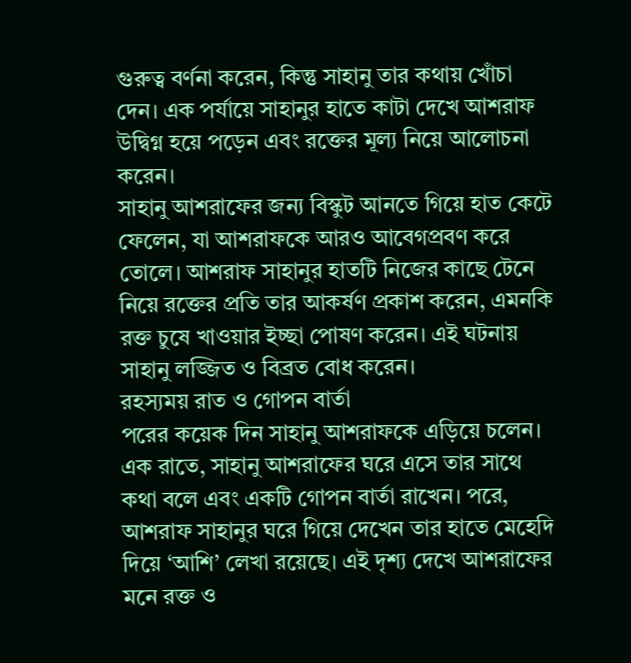গুরুত্ব বর্ণনা করেন, কিন্তু সাহানু তার কথায় খোঁচা দেন। এক পর্যায়ে সাহানুর হাতে কাটা দেখে আশরাফ উদ্বিগ্ন হয়ে পড়েন এবং রক্তের মূল্য নিয়ে আলোচনা করেন।
সাহানু আশরাফের জন্য বিস্কুট আনতে গিয়ে হাত কেটে ফেলেন, যা আশরাফকে আরও আবেগপ্রবণ করে তোলে। আশরাফ সাহানুর হাতটি নিজের কাছে টেনে নিয়ে রক্তের প্রতি তার আকর্ষণ প্রকাশ করেন, এমনকি রক্ত চুষে খাওয়ার ইচ্ছা পোষণ করেন। এই ঘটনায় সাহানু লজ্জিত ও বিব্রত বোধ করেন।
রহস্যময় রাত ও গোপন বার্তা
পরের কয়েক দিন সাহানু আশরাফকে এড়িয়ে চলেন। এক রাতে, সাহানু আশরাফের ঘরে এসে তার সাথে কথা বলে এবং একটি গোপন বার্তা রাখেন। পরে, আশরাফ সাহানুর ঘরে গিয়ে দেখেন তার হাতে মেহেদি দিয়ে ‘আশি’ লেখা রয়েছে। এই দৃশ্য দেখে আশরাফের মনে রক্ত ও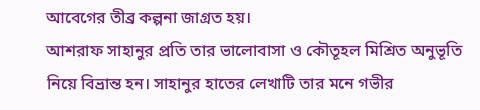আবেগের তীব্র কল্পনা জাগ্রত হয়।
আশরাফ সাহানুর প্রতি তার ভালোবাসা ও কৌতূহল মিশ্রিত অনুভূতি নিয়ে বিভ্রান্ত হন। সাহানুর হাতের লেখাটি তার মনে গভীর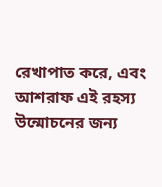রেখাপাত করে, এবং আশরাফ এই রহস্য উন্মোচনের জন্য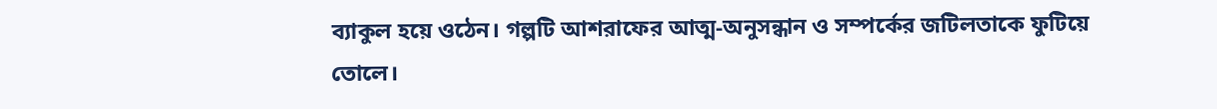ব্যাকুল হয়ে ওঠেন। গল্পটি আশরাফের আত্ম-অনুসন্ধান ও সম্পর্কের জটিলতাকে ফুটিয়ে তোলে।